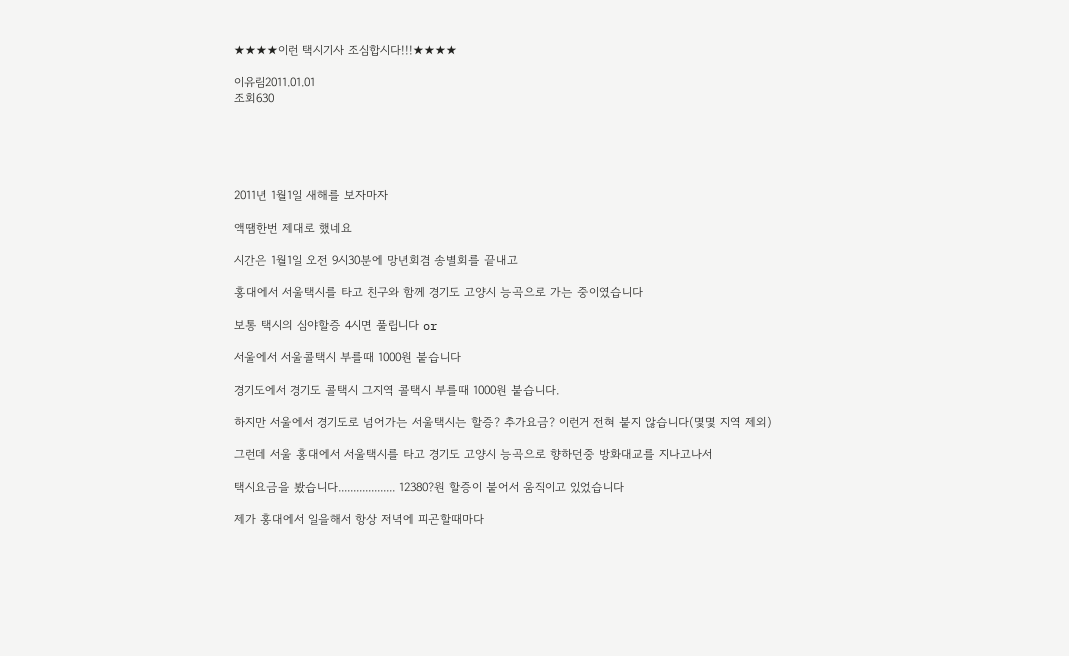★★★★이런 택시기사 조심합시다!!!★★★★

이유림2011.01.01
조회630





2011년 1월1일 새해를 보자마자

액땜한번 제대로 했네요

시간은 1월1일 오전 9시30분에 망년회겸 송별회를 끝내고

홍대에서 서울택시를 타고 친구와 함께 경기도 고양시 능곡으로 가는 중이였습니다

보통 택시의 심야할증 4시면 풀립니다 or

서울에서 서울콜택시 부를때 1000원 붙습니다

경기도에서 경기도 콜택시 그지역 콜택시 부를때 1000원 붙습니다.

하지만 서울에서 경기도로 넘어가는 서울택시는 할증? 추가요금? 이런거 전혀 붙지 않습니다(몇몇 지역 제외)

그런데 서울 홍대에서 서울택시를 타고 경기도 고양시 능곡으로 향하던중 방화대교를 지나고나서

택시요금을 봤습니다................... 12380?원 할증이 붙어서 움직이고 있었습니다

제가 홍대에서 일을해서 항상 저녁에 피곤할때마다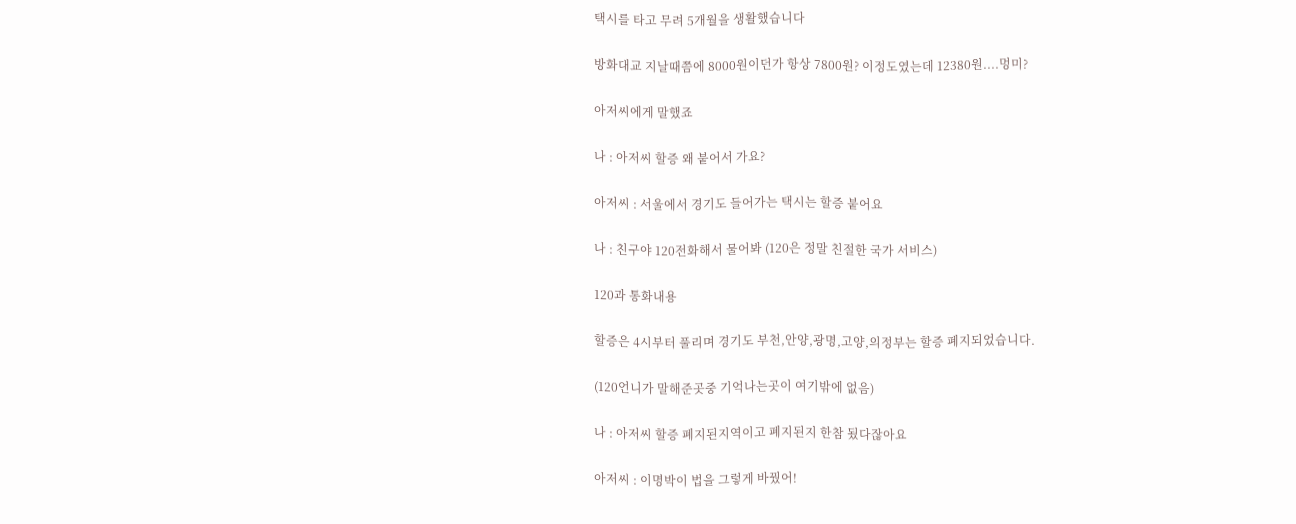택시를 타고 무려 5개월을 생활했습니다

방화대교 지날때쯤에 8000원이던가 항상 7800원? 이정도였는데 12380원....멍미?

아저씨에게 말했죠

나 : 아저씨 할증 왜 붙어서 가요?

아저씨 : 서울에서 경기도 들어가는 택시는 할증 붙어요

나 : 친구야 120전화해서 물어봐 (120은 정말 친절한 국가 서비스)

120과 통화내용

할증은 4시부터 풀리며 경기도 부천,안양,광명,고양,의정부는 할증 폐지되었습니다.

(120언니가 말해준곳중 기억나는곳이 여기밖에 없음)

나 : 아저씨 할증 폐지된지역이고 폐지된지 한참 됬다잖아요

아저씨 : 이명박이 법을 그렇게 바꿨어!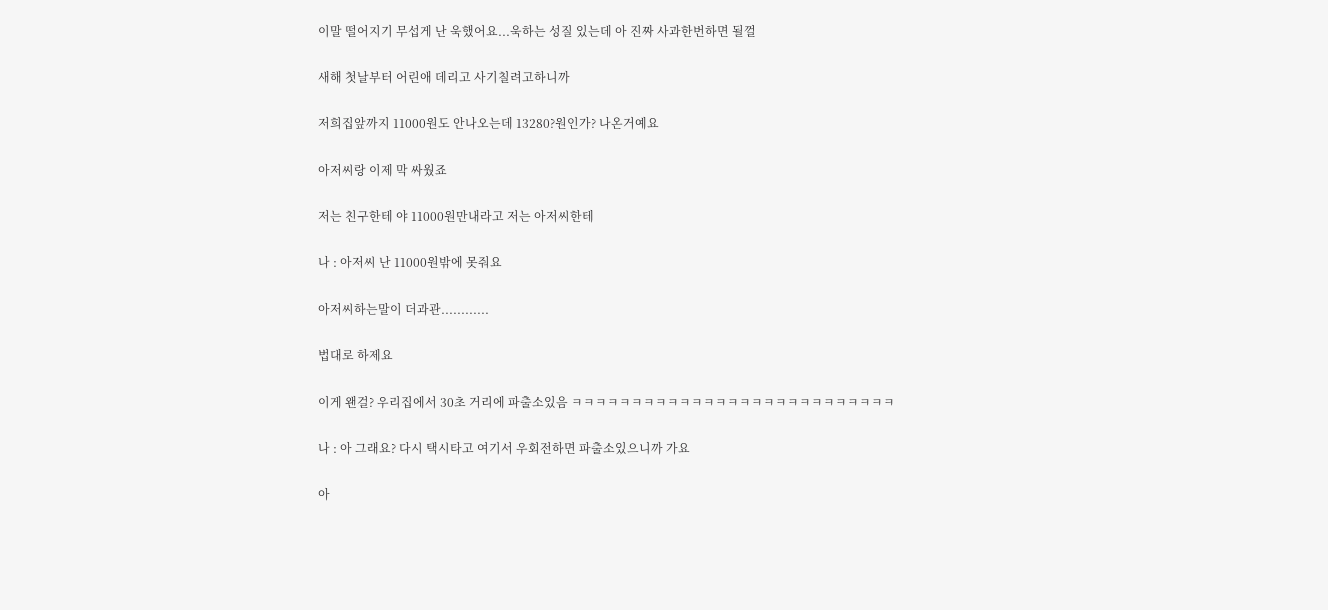이말 떨어지기 무섭게 난 욱했어요...욱하는 성질 있는데 아 진짜 사과한번하면 될껄

새해 첫날부터 어린애 데리고 사기칠려고하니까

저희집앞까지 11000원도 안나오는데 13280?원인가? 나온거예요

아저씨랑 이제 막 싸웠죠

저는 친구한테 야 11000원만내라고 저는 아저씨한테

나 : 아저씨 난 11000원밖에 못줘요

아저씨하는말이 더과관............

법대로 하제요

이게 왠걸? 우리집에서 30초 거리에 파출소있음 ㅋㅋㅋㅋㅋㅋㅋㅋㅋㅋㅋㅋㅋㅋㅋㅋㅋㅋㅋㅋㅋㅋㅋㅋㅋㅋㅋ

나 : 아 그래요? 다시 택시타고 여기서 우회전하면 파출소있으니까 가요

아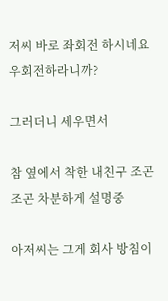저씨 바로 좌회전 하시네요 우회전하라니까?

그러더니 세우면서

참 옆에서 착한 내친구 조곤조곤 차분하게 설명중

아저씨는 그게 회사 방침이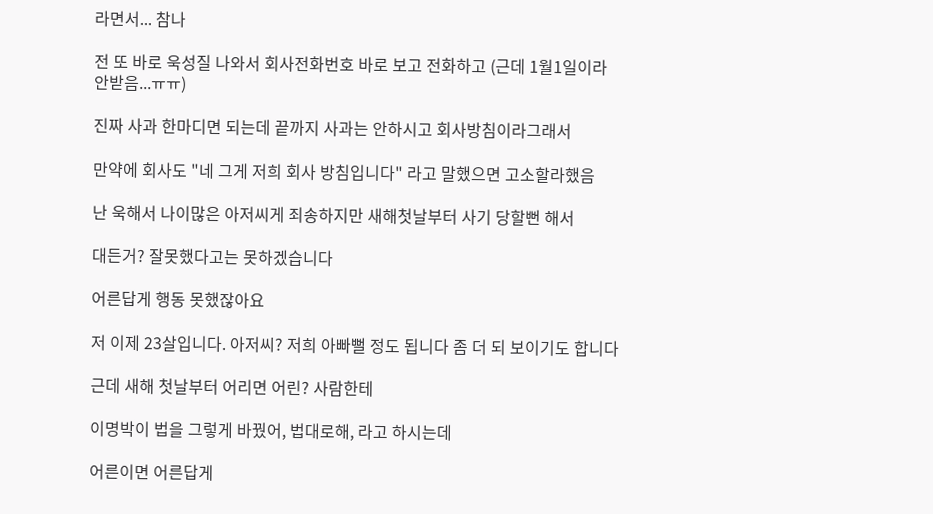라면서... 참나

전 또 바로 욱성질 나와서 회사전화번호 바로 보고 전화하고 (근데 1월1일이라 안받음...ㅠㅠ)

진짜 사과 한마디면 되는데 끝까지 사과는 안하시고 회사방침이라그래서

만약에 회사도 "네 그게 저희 회사 방침입니다" 라고 말했으면 고소할라했음

난 욱해서 나이많은 아저씨게 죄송하지만 새해첫날부터 사기 당할뻔 해서

대든거? 잘못했다고는 못하겠습니다

어른답게 행동 못했잖아요

저 이제 23살입니다. 아저씨? 저희 아빠뻘 정도 됩니다 좀 더 되 보이기도 합니다

근데 새해 첫날부터 어리면 어린? 사람한테

이명박이 법을 그렇게 바꿨어, 법대로해, 라고 하시는데

어른이면 어른답게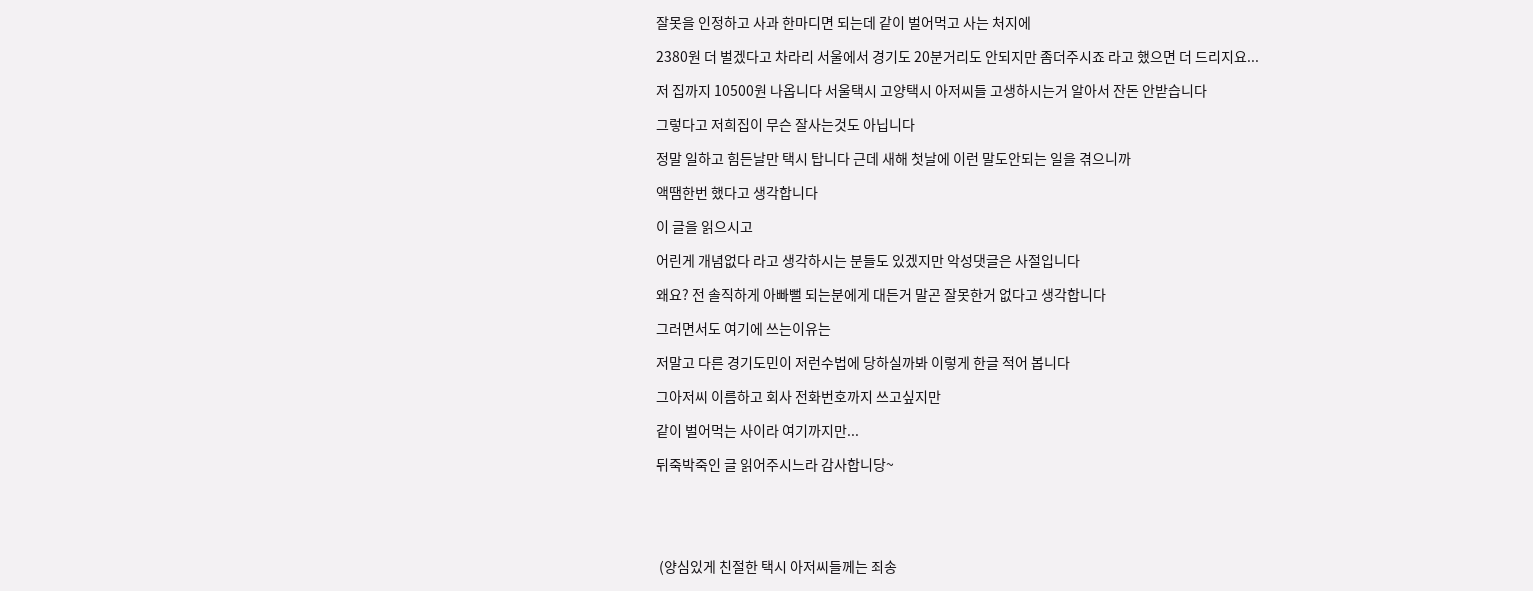잘못을 인정하고 사과 한마디면 되는데 같이 벌어먹고 사는 처지에

2380원 더 벌겠다고 차라리 서울에서 경기도 20분거리도 안되지만 좀더주시죠 라고 했으면 더 드리지요...

저 집까지 10500원 나옵니다 서울택시 고양택시 아저씨들 고생하시는거 알아서 잔돈 안받습니다

그렇다고 저희집이 무슨 잘사는것도 아닙니다

정말 일하고 힘든날만 택시 탑니다 근데 새해 첫날에 이런 말도안되는 일을 겪으니까

액땜한번 했다고 생각합니다

이 글을 읽으시고

어린게 개념없다 라고 생각하시는 분들도 있겠지만 악성댓글은 사절입니다

왜요? 전 솔직하게 아빠뻘 되는분에게 대든거 말곤 잘못한거 없다고 생각합니다

그러면서도 여기에 쓰는이유는

저말고 다른 경기도민이 저런수법에 당하실까봐 이렇게 한글 적어 봅니다

그아저씨 이름하고 회사 전화번호까지 쓰고싶지만

같이 벌어먹는 사이라 여기까지만...

뒤죽박죽인 글 읽어주시느라 감사합니당~





 (양심있게 친절한 택시 아저씨들께는 죄송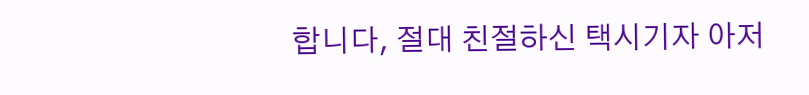합니다, 절대 친절하신 택시기자 아저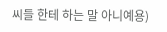씨들 한테 하는 말 아니예용)